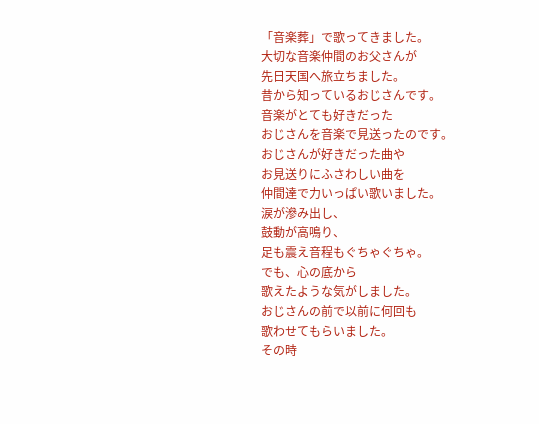「音楽葬」で歌ってきました。
大切な音楽仲間のお父さんが
先日天国へ旅立ちました。
昔から知っているおじさんです。
音楽がとても好きだった
おじさんを音楽で見送ったのです。
おじさんが好きだった曲や
お見送りにふさわしい曲を
仲間達で力いっぱい歌いました。
涙が滲み出し、
鼓動が高鳴り、
足も震え音程もぐちゃぐちゃ。
でも、心の底から
歌えたような気がしました。
おじさんの前で以前に何回も
歌わせてもらいました。
その時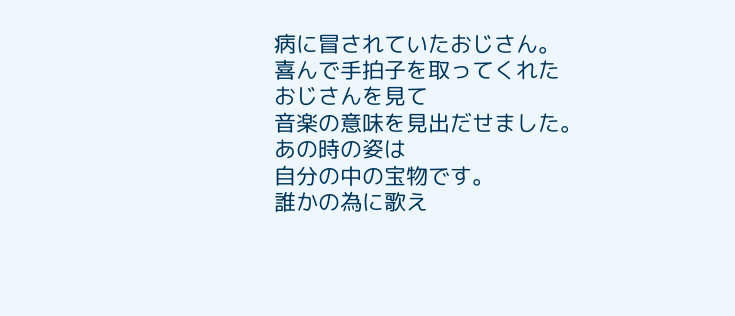病に冒されていたおじさん。
喜んで手拍子を取ってくれた
おじさんを見て
音楽の意味を見出だせました。
あの時の姿は
自分の中の宝物です。
誰かの為に歌え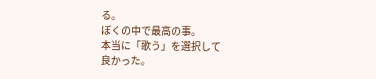る。
ぼくの中で最高の事。
本当に「歌う」を選択して
良かった。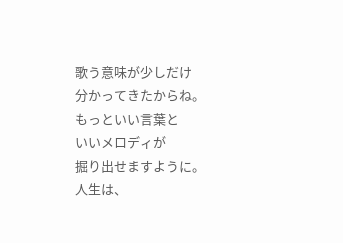歌う意味が少しだけ
分かってきたからね。
もっといい言葉と
いいメロディが
掘り出せますように。
人生は、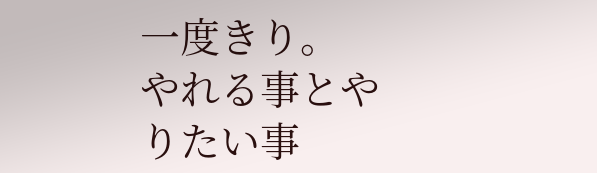一度きり。
やれる事とやりたい事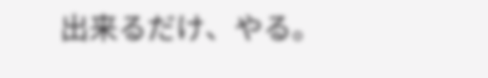出来るだけ、やる。